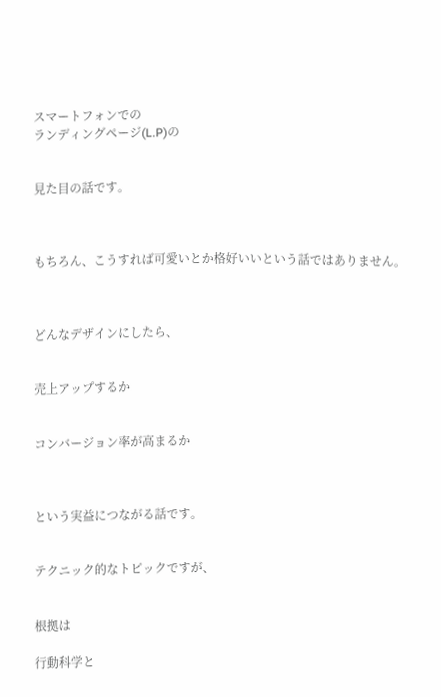スマートフォンでの
ランディングページ(L.P)の


見た目の話です。



もちろん、こうすれば可愛いとか格好いいという話ではありません。



どんなデザインにしたら、


売上アップするか


コンバージョン率が高まるか



という実益につながる話です。


テクニック的なトピックですが、


根拠は

行動科学と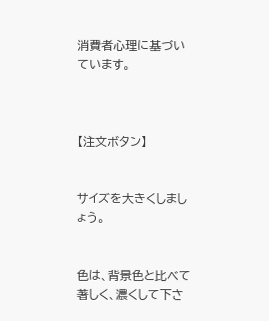消費者心理に基づいています。



【注文ボタン】


サイズを大きくしましょう。


色は、背景色と比べて著しく、濃くして下さ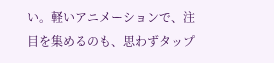い。軽いアニメーションで、注目を集めるのも、思わずタップ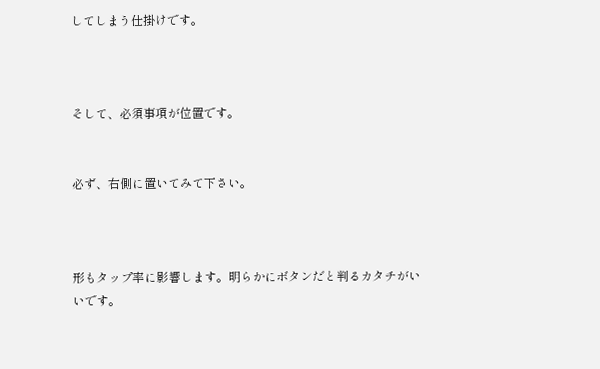してしまう仕掛けです。



そして、必須事項が位置です。


必ず、右側に置いてみて下さい。



形もタップ率に影響します。明らかにボタンだと判るカタチがいいです。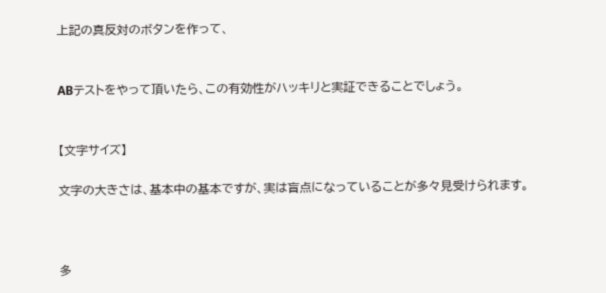上記の真反対のボタンを作って、


ABテストをやって頂いたら、この有効性がハッキリと実証できることでしょう。


【文字サイズ】

文字の大きさは、基本中の基本ですが、実は盲点になっていることが多々見受けられます。



多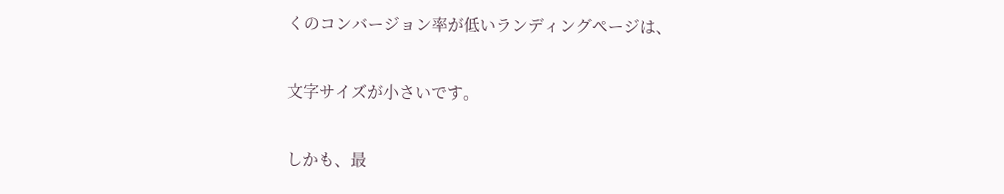くのコンバージョン率が低いランディングページは、


文字サイズが小さいです。


しかも、最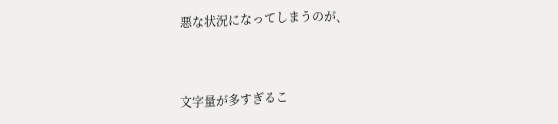悪な状況になってしまうのが、


文字量が多すぎるこ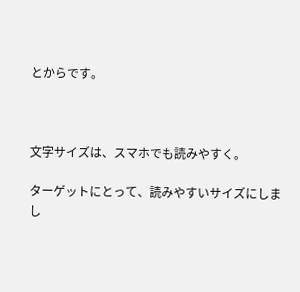とからです。



文字サイズは、スマホでも読みやすく。

ターゲットにとって、読みやすいサイズにしまし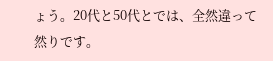ょう。20代と50代とでは、全然違って然りです。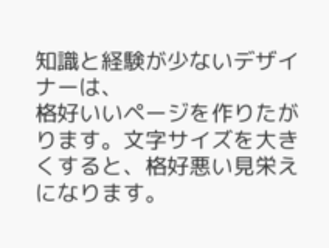知識と経験が少ないデザイナーは、
格好いいページを作りたがります。文字サイズを大きくすると、格好悪い見栄えになります。